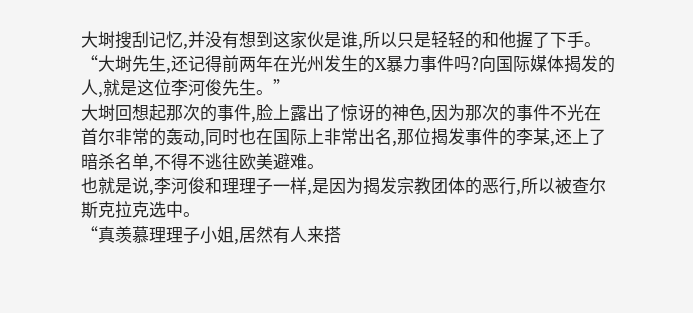大埘搜刮记忆,并没有想到这家伙是谁,所以只是轻轻的和他握了下手。
“大埘先生,还记得前两年在光州发生的X暴力事件吗?向国际媒体揭发的人,就是这位李河俊先生。”
大埘回想起那次的事件,脸上露出了惊讶的神色,因为那次的事件不光在首尔非常的轰动,同时也在国际上非常出名,那位揭发事件的李某,还上了暗杀名单,不得不逃往欧美避难。
也就是说,李河俊和理理子一样,是因为揭发宗教团体的恶行,所以被查尔斯克拉克选中。
“真羡慕理理子小姐,居然有人来搭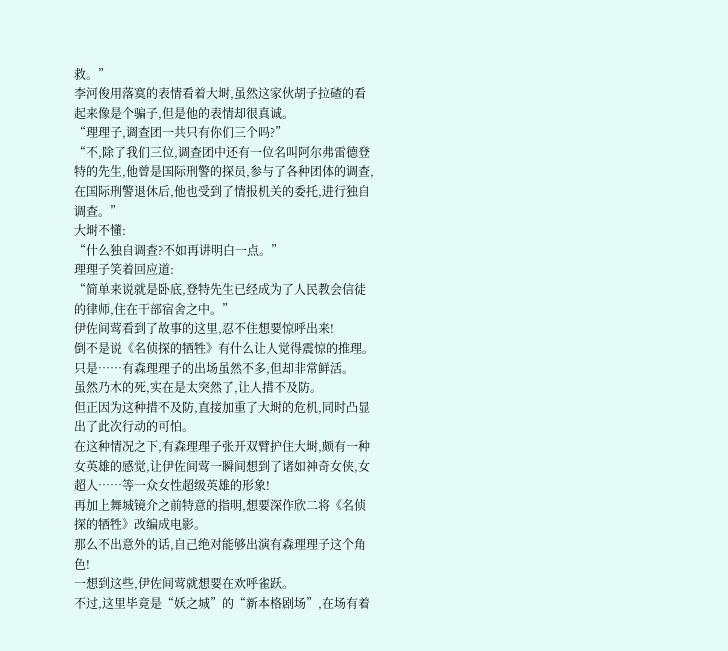救。”
李河俊用落寞的表情看着大埘,虽然这家伙胡子拉碴的看起来像是个骗子,但是他的表情却很真诚。
“理理子,调查团一共只有你们三个吗?”
“不,除了我们三位,调查团中还有一位名叫阿尔弗雷德登特的先生,他曾是国际刑警的探员,参与了各种团体的调查,在国际刑警退休后,他也受到了情报机关的委托,进行独自调查。”
大埘不懂:
“什么独自调查?不如再讲明白一点。”
理理子笑着回应道:
“简单来说就是卧底,登特先生已经成为了人民教会信徒的律师,住在干部宿舍之中。”
伊佐间莺看到了故事的这里,忍不住想要惊呼出来!
倒不是说《名侦探的牺牲》有什么让人觉得震惊的推理。
只是……有森理理子的出场虽然不多,但却非常鲜活。
虽然乃木的死,实在是太突然了,让人措不及防。
但正因为这种措不及防,直接加重了大埘的危机,同时凸显出了此次行动的可怕。
在这种情况之下,有森理理子张开双臂护住大埘,颇有一种女英雄的感觉,让伊佐间莺一瞬间想到了诸如神奇女侠,女超人……等一众女性超级英雄的形象!
再加上舞城镜介之前特意的指明,想要深作欣二将《名侦探的牺牲》改编成电影。
那么不出意外的话,自己绝对能够出演有森理理子这个角色!
一想到这些,伊佐间莺就想要在欢呼雀跃。
不过,这里毕竟是“妖之城”的“新本格剧场”,在场有着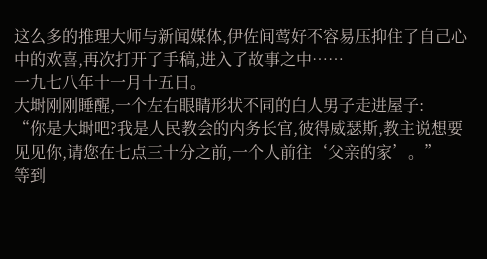这么多的推理大师与新闻媒体,伊佐间莺好不容易压抑住了自己心中的欢喜,再次打开了手稿,进入了故事之中……
一九七八年十一月十五日。
大埘刚刚睡醒,一个左右眼睛形状不同的白人男子走进屋子:
“你是大埘吧?我是人民教会的内务长官,彼得威瑟斯,教主说想要见见你,请您在七点三十分之前,一个人前往‘父亲的家’。”
等到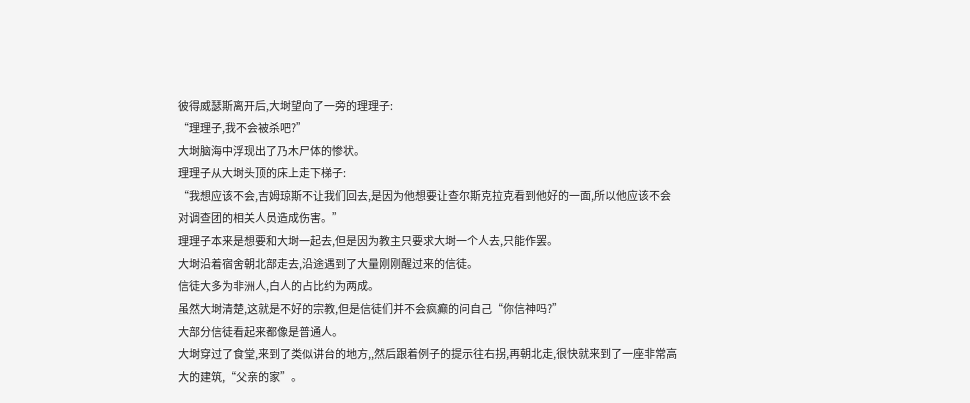彼得威瑟斯离开后,大埘望向了一旁的理理子:
“理理子,我不会被杀吧?”
大埘脑海中浮现出了乃木尸体的惨状。
理理子从大埘头顶的床上走下梯子:
“我想应该不会,吉姆琼斯不让我们回去,是因为他想要让查尔斯克拉克看到他好的一面,所以他应该不会对调查团的相关人员造成伤害。”
理理子本来是想要和大埘一起去,但是因为教主只要求大埘一个人去,只能作罢。
大埘沿着宿舍朝北部走去,沿途遇到了大量刚刚醒过来的信徒。
信徒大多为非洲人,白人的占比约为两成。
虽然大埘清楚,这就是不好的宗教,但是信徒们并不会疯癫的问自己“你信神吗?”
大部分信徒看起来都像是普通人。
大埘穿过了食堂,来到了类似讲台的地方,,然后跟着例子的提示往右拐,再朝北走,很快就来到了一座非常高大的建筑,“父亲的家”。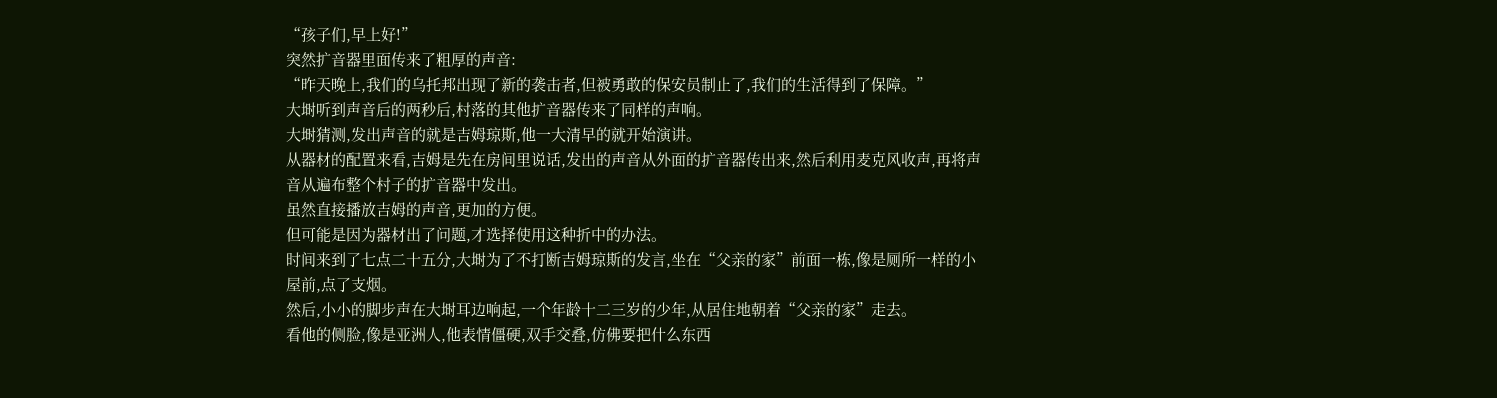“孩子们,早上好!”
突然扩音器里面传来了粗厚的声音:
“昨天晚上,我们的乌托邦出现了新的袭击者,但被勇敢的保安员制止了,我们的生活得到了保障。”
大埘听到声音后的两秒后,村落的其他扩音器传来了同样的声响。
大埘猜测,发出声音的就是吉姆琼斯,他一大清早的就开始演讲。
从器材的配置来看,吉姆是先在房间里说话,发出的声音从外面的扩音器传出来,然后利用麦克风收声,再将声音从遍布整个村子的扩音器中发出。
虽然直接播放吉姆的声音,更加的方便。
但可能是因为器材出了问题,才选择使用这种折中的办法。
时间来到了七点二十五分,大埘为了不打断吉姆琼斯的发言,坐在“父亲的家”前面一栋,像是厕所一样的小屋前,点了支烟。
然后,小小的脚步声在大埘耳边响起,一个年龄十二三岁的少年,从居住地朝着“父亲的家”走去。
看他的侧脸,像是亚洲人,他表情僵硬,双手交叠,仿佛要把什么东西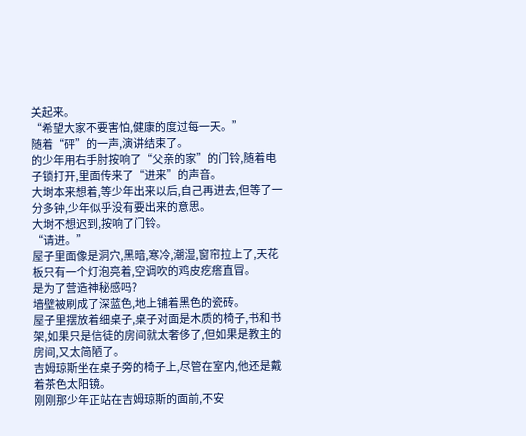关起来。
“希望大家不要害怕,健康的度过每一天。”
随着“砰”的一声,演讲结束了。
的少年用右手肘按响了“父亲的家”的门铃,随着电子锁打开,里面传来了“进来”的声音。
大埘本来想着,等少年出来以后,自己再进去,但等了一分多钟,少年似乎没有要出来的意思。
大埘不想迟到,按响了门铃。
“请进。”
屋子里面像是洞穴,黑暗,寒冷,潮湿,窗帘拉上了,天花板只有一个灯泡亮着,空调吹的鸡皮疙瘩直冒。
是为了营造神秘感吗?
墙壁被刷成了深蓝色,地上铺着黑色的瓷砖。
屋子里摆放着细桌子,桌子对面是木质的椅子,书和书架,如果只是信徒的房间就太奢侈了,但如果是教主的房间,又太简陋了。
吉姆琼斯坐在桌子旁的椅子上,尽管在室内,他还是戴着茶色太阳镜。
刚刚那少年正站在吉姆琼斯的面前,不安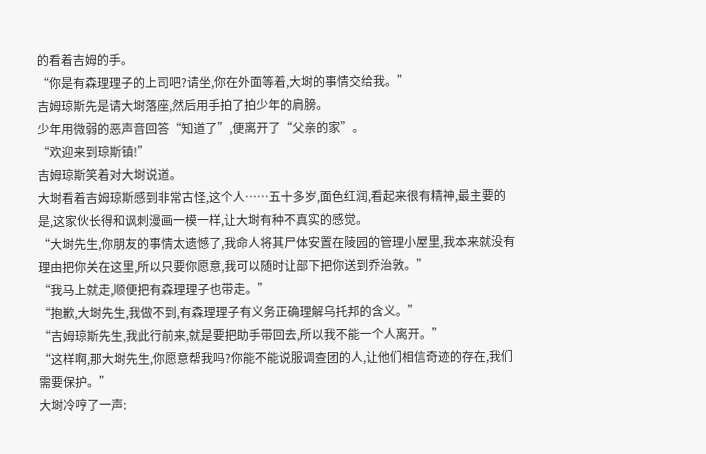的看着吉姆的手。
“你是有森理理子的上司吧?请坐,你在外面等着,大埘的事情交给我。”
吉姆琼斯先是请大埘落座,然后用手拍了拍少年的肩膀。
少年用微弱的恶声音回答“知道了”,便离开了“父亲的家”。
“欢迎来到琼斯镇!”
吉姆琼斯笑着对大埘说道。
大埘看着吉姆琼斯感到非常古怪,这个人……五十多岁,面色红润,看起来很有精神,最主要的是,这家伙长得和讽刺漫画一模一样,让大埘有种不真实的感觉。
“大埘先生,你朋友的事情太遗憾了,我命人将其尸体安置在陵园的管理小屋里,我本来就没有理由把你关在这里,所以只要你愿意,我可以随时让部下把你送到乔治敦。”
“我马上就走,顺便把有森理理子也带走。”
“抱歉,大埘先生,我做不到,有森理理子有义务正确理解乌托邦的含义。”
“吉姆琼斯先生,我此行前来,就是要把助手带回去,所以我不能一个人离开。”
“这样啊,那大埘先生,你愿意帮我吗?你能不能说服调查团的人,让他们相信奇迹的存在,我们需要保护。”
大埘冷哼了一声: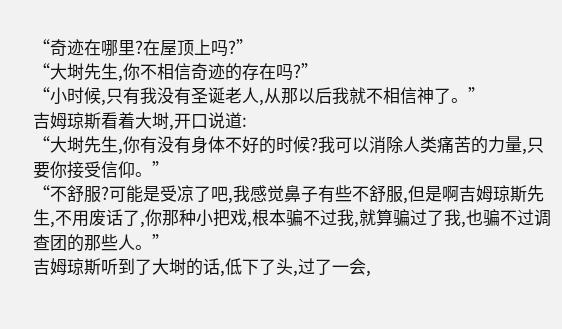“奇迹在哪里?在屋顶上吗?”
“大埘先生,你不相信奇迹的存在吗?”
“小时候,只有我没有圣诞老人,从那以后我就不相信神了。”
吉姆琼斯看着大埘,开口说道:
“大埘先生,你有没有身体不好的时候?我可以消除人类痛苦的力量,只要你接受信仰。”
“不舒服?可能是受凉了吧,我感觉鼻子有些不舒服,但是啊吉姆琼斯先生,不用废话了,你那种小把戏,根本骗不过我,就算骗过了我,也骗不过调查团的那些人。”
吉姆琼斯听到了大埘的话,低下了头,过了一会,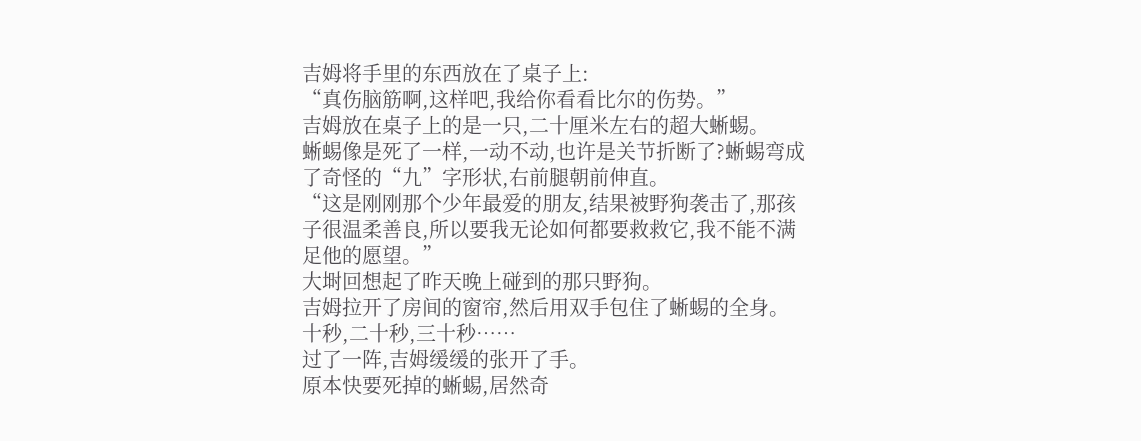吉姆将手里的东西放在了桌子上:
“真伤脑筋啊,这样吧,我给你看看比尔的伤势。”
吉姆放在桌子上的是一只,二十厘米左右的超大蜥蜴。
蜥蜴像是死了一样,一动不动,也许是关节折断了?蜥蜴弯成了奇怪的“九”字形状,右前腿朝前伸直。
“这是刚刚那个少年最爱的朋友,结果被野狗袭击了,那孩子很温柔善良,所以要我无论如何都要救救它,我不能不满足他的愿望。”
大埘回想起了昨天晚上碰到的那只野狗。
吉姆拉开了房间的窗帘,然后用双手包住了蜥蜴的全身。
十秒,二十秒,三十秒……
过了一阵,吉姆缓缓的张开了手。
原本快要死掉的蜥蜴,居然奇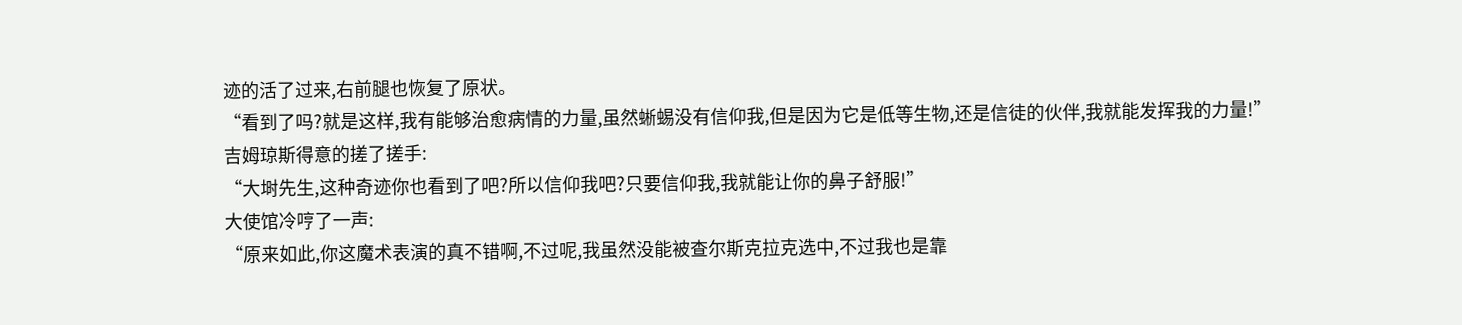迹的活了过来,右前腿也恢复了原状。
“看到了吗?就是这样,我有能够治愈病情的力量,虽然蜥蜴没有信仰我,但是因为它是低等生物,还是信徒的伙伴,我就能发挥我的力量!”
吉姆琼斯得意的搓了搓手:
“大埘先生,这种奇迹你也看到了吧?所以信仰我吧?只要信仰我,我就能让你的鼻子舒服!”
大使馆冷哼了一声:
“原来如此,你这魔术表演的真不错啊,不过呢,我虽然没能被查尔斯克拉克选中,不过我也是靠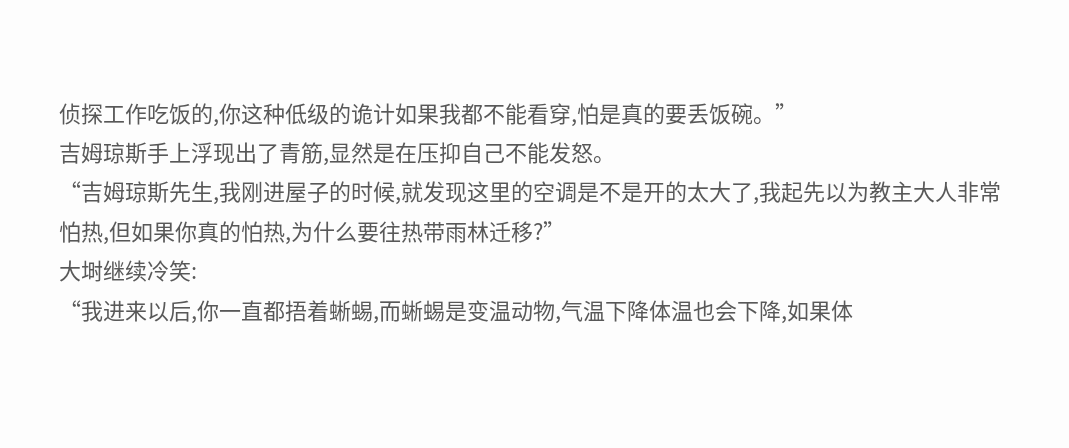侦探工作吃饭的,你这种低级的诡计如果我都不能看穿,怕是真的要丢饭碗。”
吉姆琼斯手上浮现出了青筋,显然是在压抑自己不能发怒。
“吉姆琼斯先生,我刚进屋子的时候,就发现这里的空调是不是开的太大了,我起先以为教主大人非常怕热,但如果你真的怕热,为什么要往热带雨林迁移?”
大埘继续冷笑:
“我进来以后,你一直都捂着蜥蜴,而蜥蜴是变温动物,气温下降体温也会下降,如果体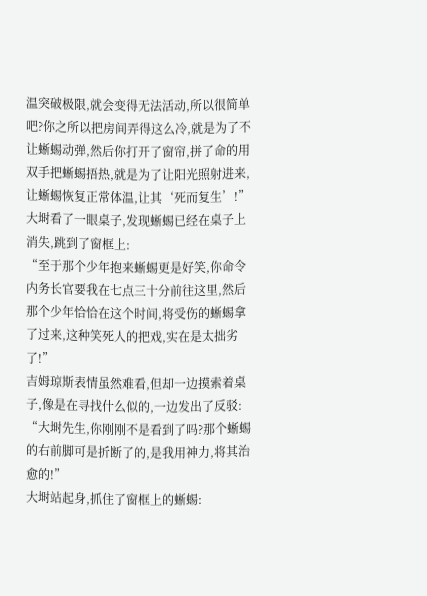温突破极限,就会变得无法活动,所以很简单吧?你之所以把房间弄得这么冷,就是为了不让蜥蜴动弹,然后你打开了窗帘,拼了命的用双手把蜥蜴捂热,就是为了让阳光照射进来,让蜥蜴恢复正常体温,让其‘死而复生’!”
大埘看了一眼桌子,发现蜥蜴已经在桌子上消失,跳到了窗框上:
“至于那个少年抱来蜥蜴更是好笑,你命令内务长官要我在七点三十分前往这里,然后那个少年恰恰在这个时间,将受伤的蜥蜴拿了过来,这种笑死人的把戏,实在是太拙劣了!”
吉姆琼斯表情虽然难看,但却一边摸索着桌子,像是在寻找什么似的,一边发出了反驳:
“大埘先生,你刚刚不是看到了吗?那个蜥蜴的右前脚可是折断了的,是我用神力,将其治愈的!”
大埘站起身,抓住了窗框上的蜥蜴: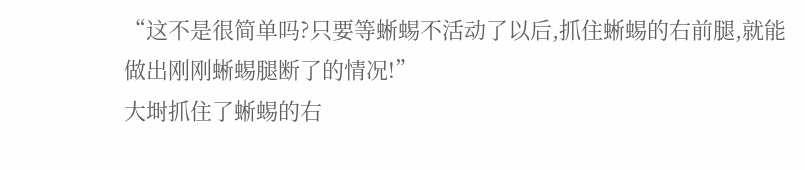“这不是很简单吗?只要等蜥蜴不活动了以后,抓住蜥蜴的右前腿,就能做出刚刚蜥蜴腿断了的情况!”
大埘抓住了蜥蜴的右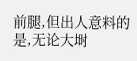前腿,但出人意料的是,无论大埘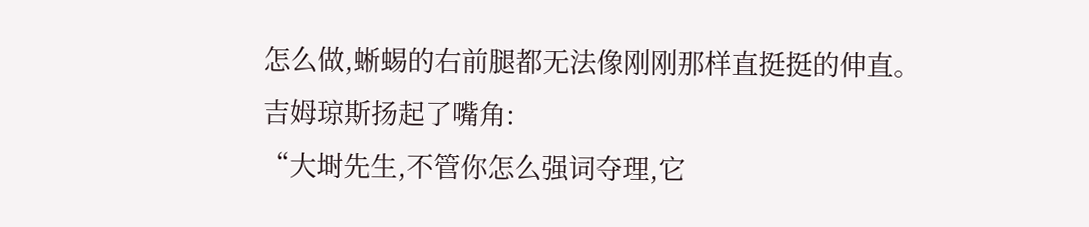怎么做,蜥蜴的右前腿都无法像刚刚那样直挺挺的伸直。
吉姆琼斯扬起了嘴角:
“大埘先生,不管你怎么强词夺理,它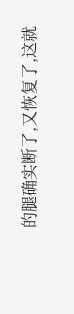的腿确实断了,又恢复了,这就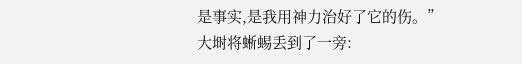是事实,是我用神力治好了它的伤。”
大埘将蜥蜴丢到了一旁: